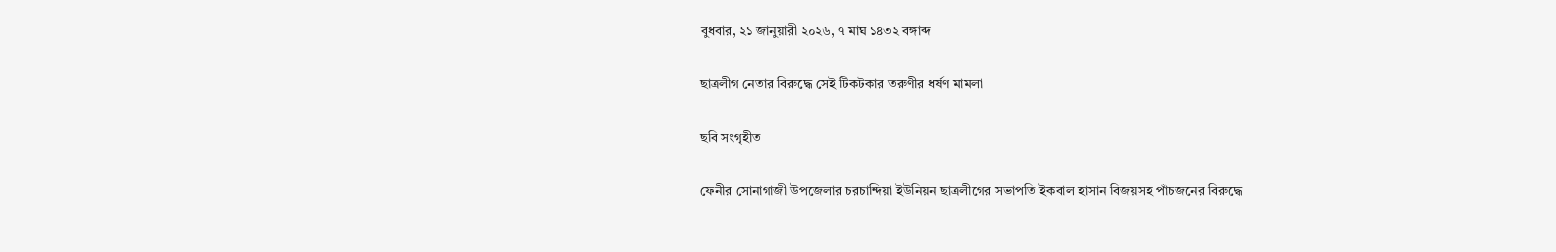বুধবার, ২১ জানুয়ারী ২০২৬, ৭ মাঘ ১৪৩২ বঙ্গাব্দ

ছাত্রলীগ নেতার বিরুদ্ধে সেই টিকটকার তরুণীর ধর্ষণ মামলা

ছবি সংগৃহীত

ফেনীর সোনাগাজী উপজেলার চরচান্দিয়া ইউনিয়ন ছাত্রলীগের সভাপতি ইকবাল হাসান বিজয়সহ পাঁচজনের বিরুদ্ধে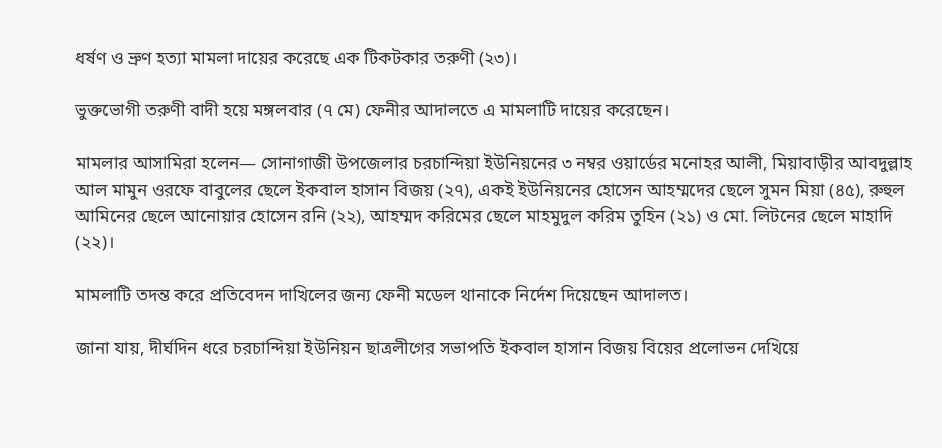ধর্ষণ ও ভ্রুণ হত্যা মামলা দায়ের করেছে এক টিকটকার তরুণী (২৩)।

ভুক্তভোগী তরুণী বাদী হয়ে মঙ্গলবার (৭ মে) ফেনীর আদালতে এ মামলাটি দায়ের করেছেন।

মামলার আসামিরা হলেন— সোনাগাজী উপজেলার চরচান্দিয়া ইউনিয়নের ৩ নম্বর ওয়ার্ডের মনোহর আলী, মিয়াবাড়ীর আবদুল্লাহ আল মামুন ওরফে বাবুলের ছেলে ইকবাল হাসান বিজয় (২৭), একই ইউনিয়নের হোসেন আহম্মদের ছেলে সুমন মিয়া (৪৫), রুহুল আমিনের ছেলে আনোয়ার হোসেন রনি (২২), আহম্মদ করিমের ছেলে মাহমুদুল করিম তুহিন (২১) ও মো. লিটনের ছেলে মাহাদি (২২)।

মামলাটি তদন্ত করে প্রতিবেদন দাখিলের জন্য ফেনী মডেল থানাকে নির্দেশ দিয়েছেন আদালত।

জানা যায়, দীর্ঘদিন ধরে চরচান্দিয়া ইউনিয়ন ছাত্রলীগের সভাপতি ইকবাল হাসান বিজয় বিয়ের প্রলোভন দেখিয়ে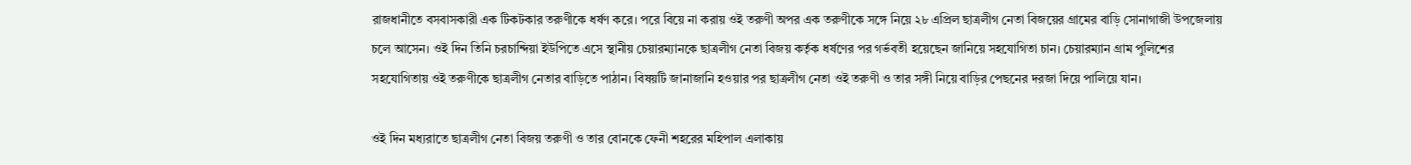রাজধানীতে বসবাসকারী এক টিকটকার তরুণীকে ধর্ষণ করে। পরে বিয়ে না করায় ওই তরুণী অপর এক তরুণীকে সঙ্গে নিয়ে ২৮ এপ্রিল ছাত্রলীগ নেতা বিজয়ের গ্রামের বাড়ি সোনাগাজী উপজেলায় চলে আসেন। ওই দিন তিনি চরচান্দিয়া ইউপিতে এসে স্থানীয় চেয়ারম্যানকে ছাত্রলীগ নেতা বিজয় কর্তৃক ধর্ষণের পর গর্ভবতী হয়েছেন জানিয়ে সহযোগিতা চান। চেয়ারম্যান গ্রাম পুলিশের সহযোগিতায় ওই তরুণীকে ছাত্রলীগ নেতার বাড়িতে পাঠান। বিষয়টি জানাজানি হওয়ার পর ছাত্রলীগ নেতা ওই তরুণী ও তার সঙ্গী নিয়ে বাড়ির পেছনের দরজা দিয়ে পালিয়ে যান।

ওই দিন মধ্যরাতে ছাত্রলীগ নেতা বিজয় তরুণী ও তার বোনকে ফেনী শহরের মহিপাল এলাকায়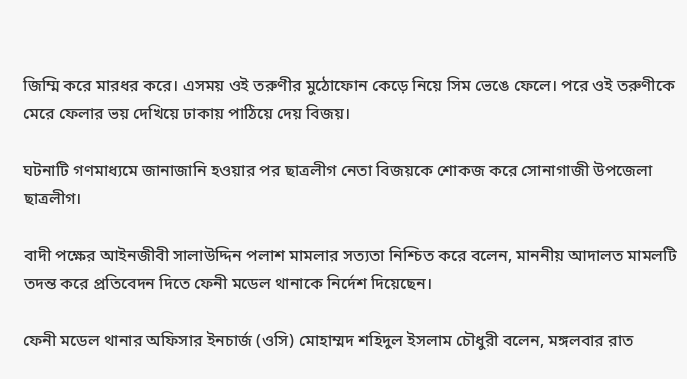জিম্মি করে মারধর করে। এসময় ওই তরুণীর মুঠোফোন কেড়ে নিয়ে সিম ভেঙে ফেলে। পরে ওই তরুণীকে মেরে ফেলার ভয় দেখিয়ে ঢাকায় পাঠিয়ে দেয় বিজয়।

ঘটনাটি গণমাধ্যমে জানাজানি হওয়ার পর ছাত্রলীগ নেতা বিজয়কে শোকজ করে সোনাগাজী উপজেলা ছাত্রলীগ।

বাদী পক্ষের আইনজীবী সালাউদ্দিন পলাশ মামলার সত্যতা নিশ্চিত করে বলেন, মাননীয় আদালত মামলটি তদন্ত করে প্রতিবেদন দিতে ফেনী মডেল থানাকে নির্দেশ দিয়েছেন।

ফেনী মডেল থানার অফিসার ইনচার্জ (ওসি) মোহাম্মদ শহিদুল ইসলাম চৌধুরী বলেন, মঙ্গলবার রাত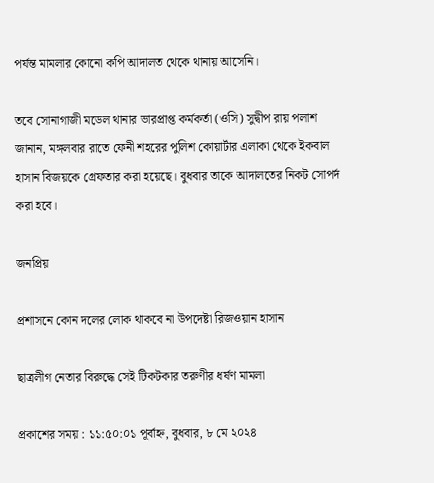পর্যন্ত মামলার কোনো কপি আদালত থেকে থানায় আসেনি।

তবে সোনাগাজী মডেল থানার ভারপ্রাপ্ত কর্মকর্তা (ওসি) সুদ্বীপ রায় পলাশ জানান, মঙ্গলবার রাতে ফেনী শহরের পুলিশ কোয়ার্টার এলাকা থেকে ইকবাল হাসান বিজয়কে গ্রেফতার করা হয়েছে। বুধবার তাকে আদালতের নিকট সোপর্দ করা হবে।

জনপ্রিয়

প্রশাসনে কোন দলের লোক থাকবে না উপদেষ্টা রিজওয়ান হাসান

ছাত্রলীগ নেতার বিরুদ্ধে সেই টিকটকার তরুণীর ধর্ষণ মামলা

প্রকাশের সময় : ১১:৫০:০১ পূর্বাহ্ন, বুধবার, ৮ মে ২০২৪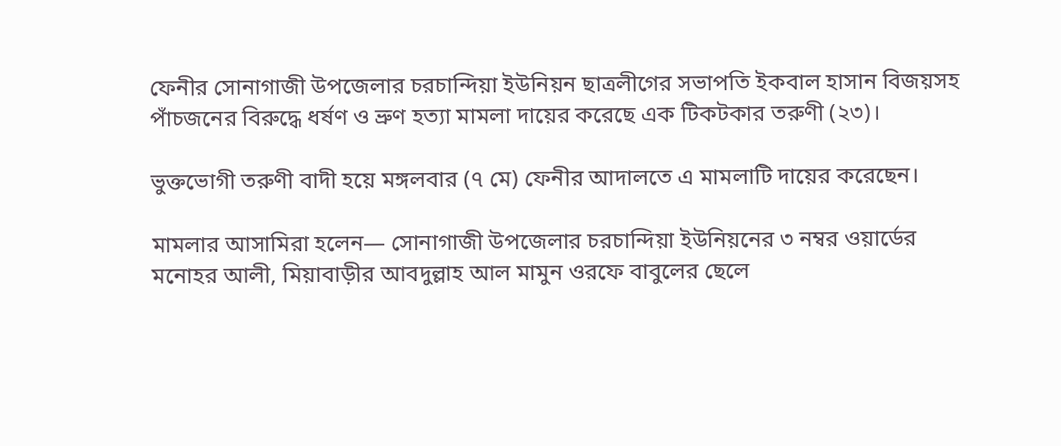ফেনীর সোনাগাজী উপজেলার চরচান্দিয়া ইউনিয়ন ছাত্রলীগের সভাপতি ইকবাল হাসান বিজয়সহ পাঁচজনের বিরুদ্ধে ধর্ষণ ও ভ্রুণ হত্যা মামলা দায়ের করেছে এক টিকটকার তরুণী (২৩)।

ভুক্তভোগী তরুণী বাদী হয়ে মঙ্গলবার (৭ মে) ফেনীর আদালতে এ মামলাটি দায়ের করেছেন।

মামলার আসামিরা হলেন— সোনাগাজী উপজেলার চরচান্দিয়া ইউনিয়নের ৩ নম্বর ওয়ার্ডের মনোহর আলী, মিয়াবাড়ীর আবদুল্লাহ আল মামুন ওরফে বাবুলের ছেলে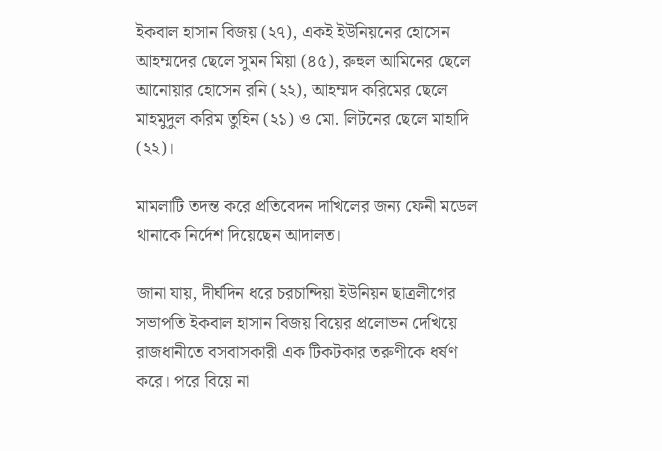ইকবাল হাসান বিজয় (২৭), একই ইউনিয়নের হোসেন আহম্মদের ছেলে সুমন মিয়া (৪৫), রুহুল আমিনের ছেলে আনোয়ার হোসেন রনি (২২), আহম্মদ করিমের ছেলে মাহমুদুল করিম তুহিন (২১) ও মো. লিটনের ছেলে মাহাদি (২২)।

মামলাটি তদন্ত করে প্রতিবেদন দাখিলের জন্য ফেনী মডেল থানাকে নির্দেশ দিয়েছেন আদালত।

জানা যায়, দীর্ঘদিন ধরে চরচান্দিয়া ইউনিয়ন ছাত্রলীগের সভাপতি ইকবাল হাসান বিজয় বিয়ের প্রলোভন দেখিয়ে রাজধানীতে বসবাসকারী এক টিকটকার তরুণীকে ধর্ষণ করে। পরে বিয়ে না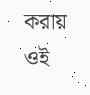করায় ওই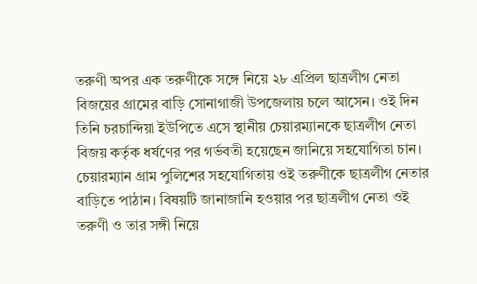তরুণী অপর এক তরুণীকে সঙ্গে নিয়ে ২৮ এপ্রিল ছাত্রলীগ নেতা বিজয়ের গ্রামের বাড়ি সোনাগাজী উপজেলায় চলে আসেন। ওই দিন তিনি চরচান্দিয়া ইউপিতে এসে স্থানীয় চেয়ারম্যানকে ছাত্রলীগ নেতা বিজয় কর্তৃক ধর্ষণের পর গর্ভবতী হয়েছেন জানিয়ে সহযোগিতা চান। চেয়ারম্যান গ্রাম পুলিশের সহযোগিতায় ওই তরুণীকে ছাত্রলীগ নেতার বাড়িতে পাঠান। বিষয়টি জানাজানি হওয়ার পর ছাত্রলীগ নেতা ওই তরুণী ও তার সঙ্গী নিয়ে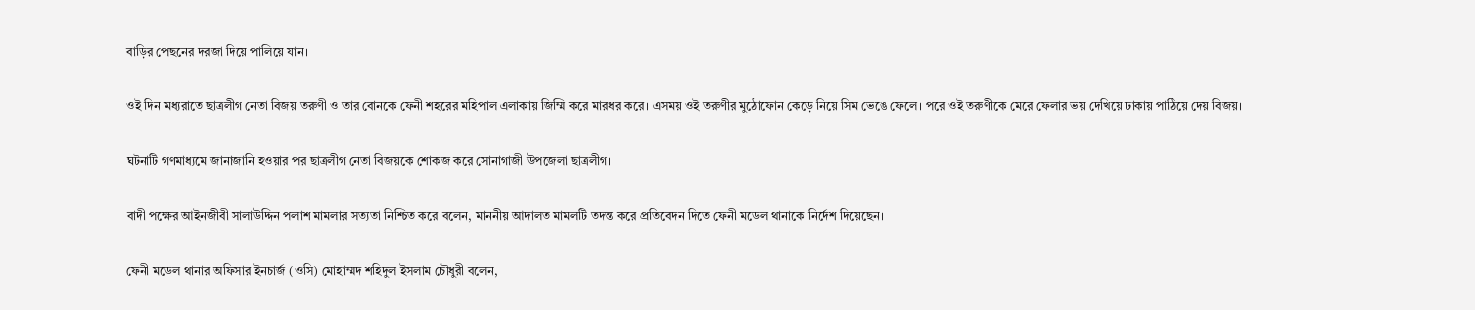বাড়ির পেছনের দরজা দিয়ে পালিয়ে যান।

ওই দিন মধ্যরাতে ছাত্রলীগ নেতা বিজয় তরুণী ও তার বোনকে ফেনী শহরের মহিপাল এলাকায় জিম্মি করে মারধর করে। এসময় ওই তরুণীর মুঠোফোন কেড়ে নিয়ে সিম ভেঙে ফেলে। পরে ওই তরুণীকে মেরে ফেলার ভয় দেখিয়ে ঢাকায় পাঠিয়ে দেয় বিজয়।

ঘটনাটি গণমাধ্যমে জানাজানি হওয়ার পর ছাত্রলীগ নেতা বিজয়কে শোকজ করে সোনাগাজী উপজেলা ছাত্রলীগ।

বাদী পক্ষের আইনজীবী সালাউদ্দিন পলাশ মামলার সত্যতা নিশ্চিত করে বলেন, মাননীয় আদালত মামলটি তদন্ত করে প্রতিবেদন দিতে ফেনী মডেল থানাকে নির্দেশ দিয়েছেন।

ফেনী মডেল থানার অফিসার ইনচার্জ (ওসি) মোহাম্মদ শহিদুল ইসলাম চৌধুরী বলেন,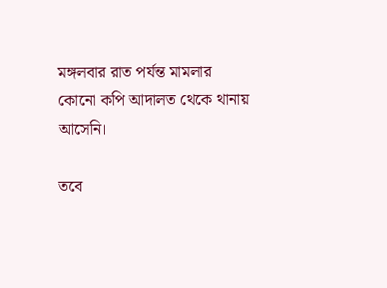মঙ্গলবার রাত পর্যন্ত মামলার কোনো কপি আদালত থেকে থানায় আসেনি।

তবে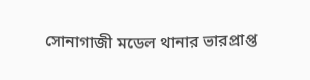সোনাগাজী মডেল থানার ভারপ্রাপ্ত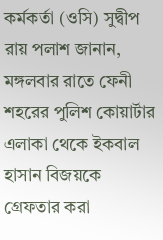কর্মকর্তা (ওসি) সুদ্বীপ রায় পলাশ জানান, মঙ্গলবার রাতে ফেনী শহরের পুলিশ কোয়ার্টার এলাকা থেকে ইকবাল হাসান বিজয়কে গ্রেফতার করা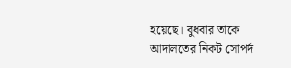হয়েছে। বুধবার তাকে আদালতের নিকট সোপর্দ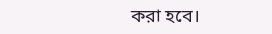করা হবে।